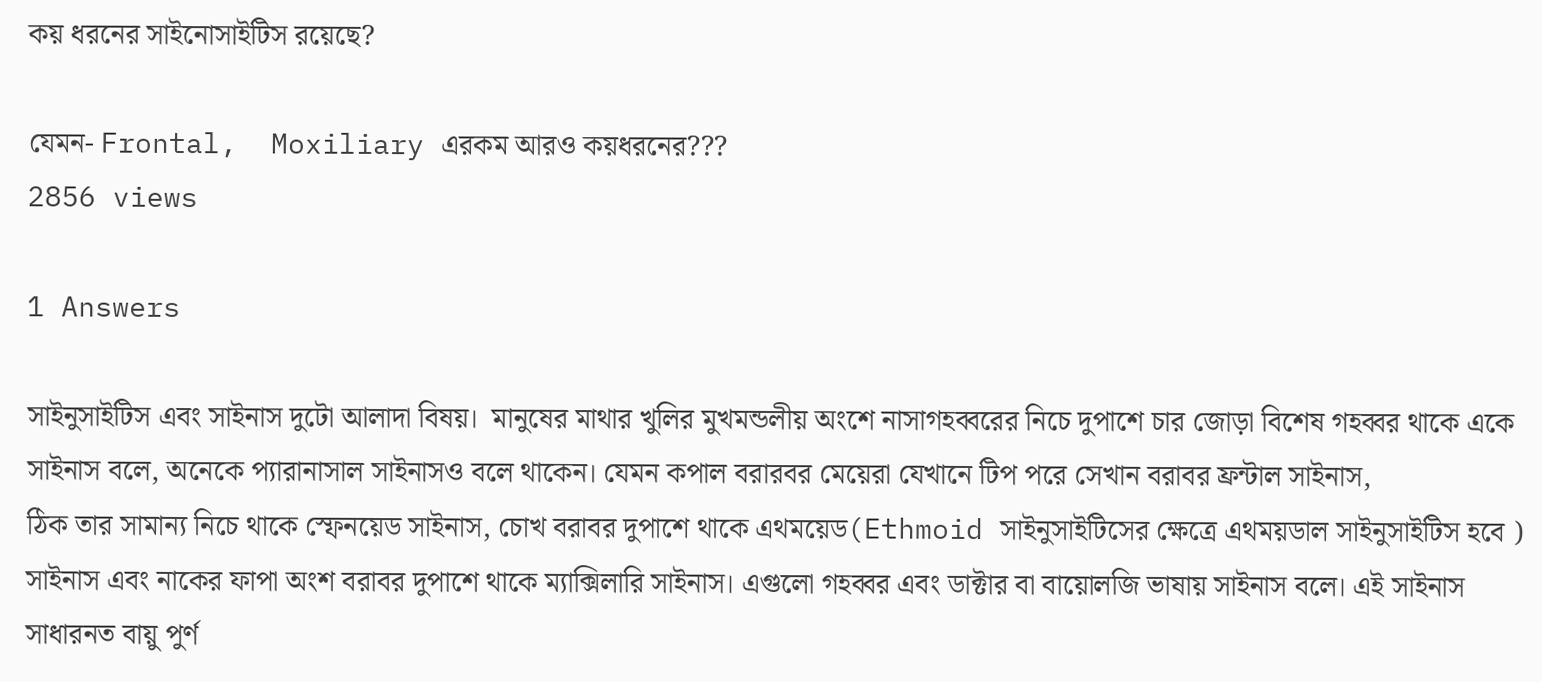কয় ধরনের সাইনোসাইটিস রয়েছে?

যেমন- Frontal,  Moxiliary এরকম আরও কয়ধরনের???
2856 views

1 Answers

সাইনুসাইটিস এবং সাইনাস দুটো আলাদা বিষয়।  মানুষের মাথার খুলির মুখমন্ডলীয় অংশে নাসাগহব্বরের নিচে দুপাশে চার জোড়া বিশেষ গহব্বর থাকে একে সাইনাস বলে, অনেকে প্যারানাসাল সাইনাসও বলে থাকেন। যেমন কপাল বরারবর মেয়েরা যেখানে টিপ পরে সেখান বরাবর ফ্রন্টাল সাইনাস,
ঠিক তার সামান্য নিচে থাকে স্ফেনয়েড সাইনাস, চোখ বরাবর দুপাশে থাকে এথময়েড(Ethmoid সাইনুসাইটিসের ক্ষেত্রে এথময়ডাল সাইনুসাইটিস হবে )  সাইনাস এবং নাকের ফাপা অংশ বরাবর দুপাশে থাকে ম্যাক্সিলারি সাইনাস। এগুলো গহব্বর এবং ডাক্টার বা বায়োলজি ভাষায় সাইনাস বলে। এই সাইনাস সাধারনত বায়ু পুর্ণ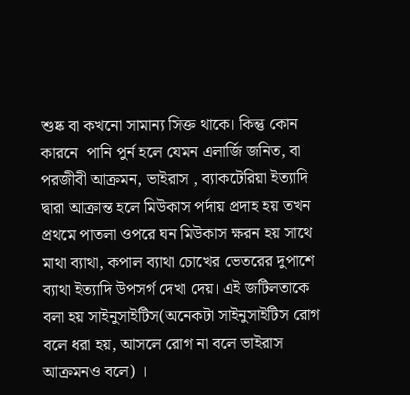শুষ্ক বা কখনো সামান্য সিক্ত থাকে। কিন্তু কোন কারনে  পানি পুর্ন হলে যেমন এলার্জি জনিত, বা পরজীবী আক্রমন, ভাইরাস , ব্যাকটেরিয়া ইত্যাদি দ্বারা আক্রান্ত হলে মিউকাস পর্দায় প্রদাহ হয় তখন  প্রথমে পাতলা ওপরে ঘন মিউকাস ক্ষরন হয় সাথে মাথা ব্যাথা, কপাল ব্যাথা চোখের ভেতরের দুপাশে ব্যাথা ইত্যাদি উপসর্গ দেখা দেয়। এই জটিলতাকে বলা হয় সাইনুসাইটিস(অনেকটা সাইনুসাইটিস রোগ বলে ধরা হয়, আসলে রোগ না বলে ভাইরাস আক্রমনও বলে) ।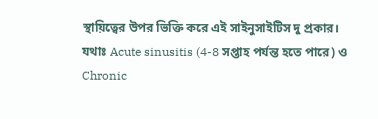স্থায়িত্বের উপর ভিক্তি করে এই সাইনুসাইটিস দু প্রকার। যথাঃ Acute sinusitis (4-8 সপ্তাহ পর্যন্ত হতে পারে) ও   Chronic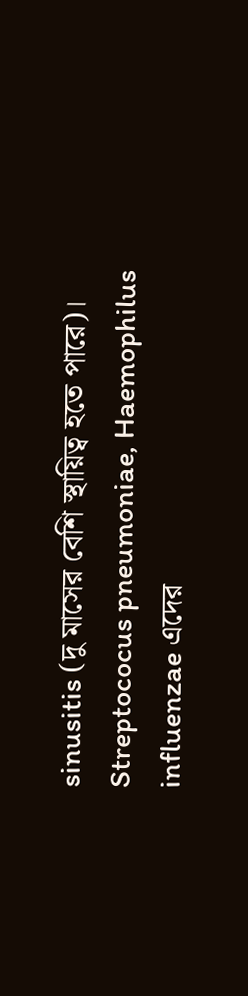sinusitis (দু মাসের বেশি স্থায়িত্ব হতে পারে)।
Streptococus pneumoniae, Haemophilus influenzae এদের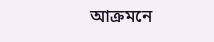আক্রমনে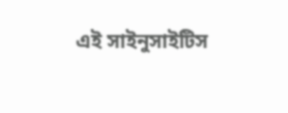এই সাইনুসাইটিস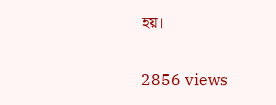হয়।

2856 views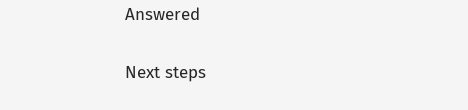Answered

Next steps